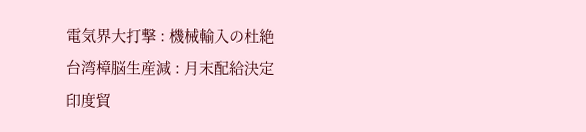電気界大打撃 : 機械輸入の杜絶
台湾樟脳生産減 : 月末配給決定
印度貿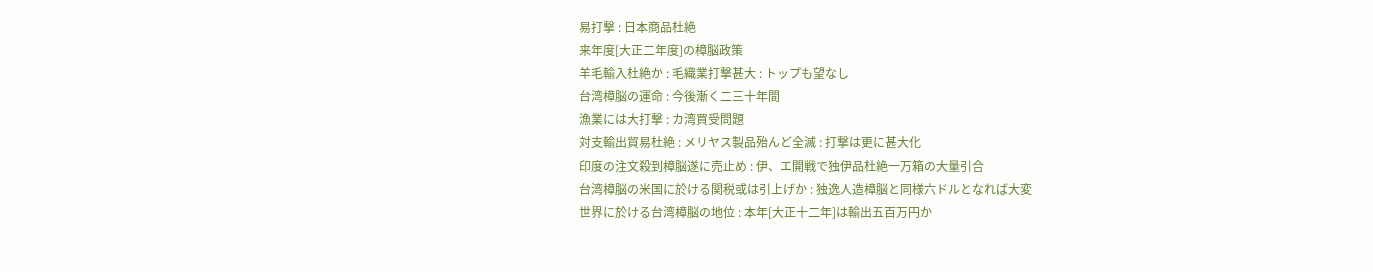易打撃 : 日本商品杜絶
来年度[大正二年度]の樟脳政策
羊毛輸入杜絶か : 毛織業打撃甚大 : トップも望なし
台湾樟脳の運命 : 今後漸く二三十年間
漁業には大打撃 : カ湾買受問題
対支輸出貿易杜絶 : メリヤス製品殆んど全滅 : 打撃は更に甚大化
印度の注文殺到樟脳遂に売止め : 伊、エ開戦で独伊品杜絶一万箱の大量引合
台湾樟脳の米国に於ける関税或は引上げか : 独逸人造樟脳と同様六ドルとなれば大変
世界に於ける台湾樟脳の地位 : 本年[大正十二年]は輸出五百万円か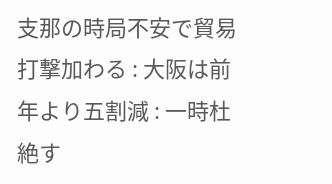支那の時局不安で貿易打撃加わる : 大阪は前年より五割減 : 一時杜絶す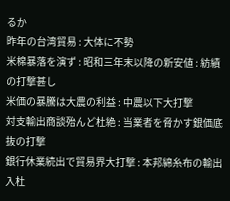るか
昨年の台湾貿易 : 大体に不勢
米棉暴落を演ず : 昭和三年末以降の新安値 : 紡績の打撃甚し
米価の暴騰は大農の利益 : 中農以下大打撃
対支輸出商談殆んど杜絶 : 当業者を脅かす銀価底抜の打撃
銀行休業続出で貿易界大打撃 : 本邦綿糸布の輸出入杜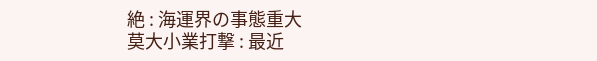絶 : 海運界の事態重大
莫大小業打撃 : 最近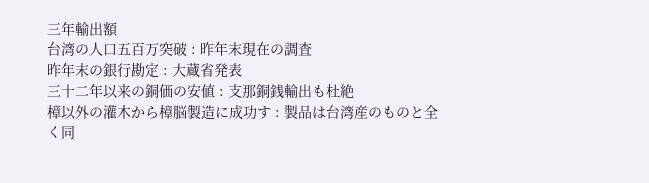三年輸出額
台湾の人口五百万突破 : 昨年末現在の調査
昨年末の銀行勘定 : 大蔵省発表
三十二年以来の銅価の安値 : 支那銅銭輸出も杜絶
樟以外の灌木から樟脳製造に成功す : 製品は台湾産のものと全く同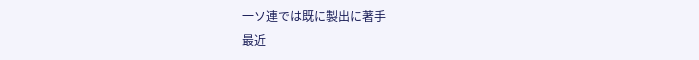一ソ連では既に製出に著手
最近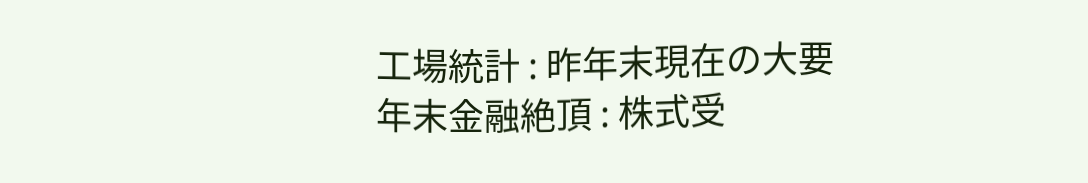工場統計 : 昨年末現在の大要
年末金融絶頂 : 株式受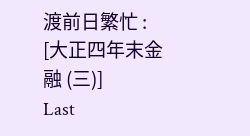渡前日繁忙 : [大正四年末金融 (三)]
Last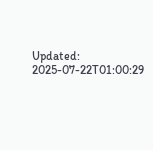Updated: 2025-07-22T01:00:29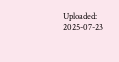Uploaded: 2025-07-23